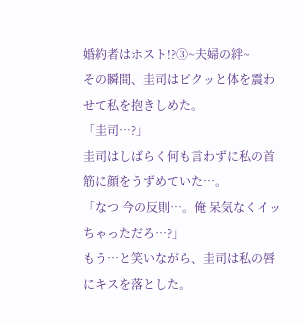婚約者はホスト!?③~夫婦の絆~
その瞬間、圭司はピクッと体を震わせて私を抱きしめた。
「圭司…?」
圭司はしばらく何も言わずに私の首筋に顔をうずめていた…。
「なつ 今の反則…。俺 呆気なくイッちゃっただろ…?」
もう…と笑いながら、圭司は私の唇にキスを落とした。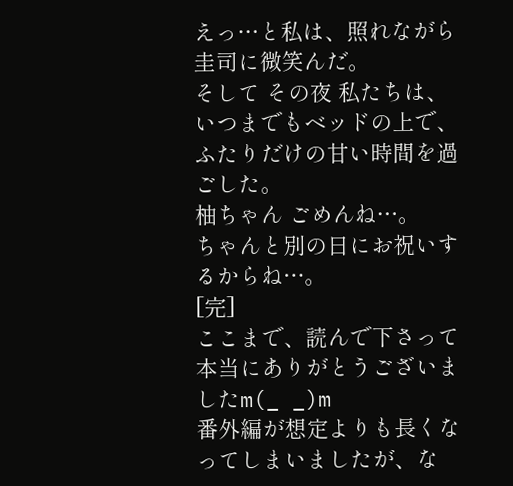えっ…と私は、照れながら圭司に微笑んだ。
そして その夜 私たちは、いつまでもベッドの上で、ふたりだけの甘い時間を過ごした。
柚ちゃん ごめんね…。
ちゃんと別の日にお祝いするからね…。
[完]
ここまで、読んで下さって本当にありがとうございましたm(_ _)m
番外編が想定よりも長くなってしまいましたが、な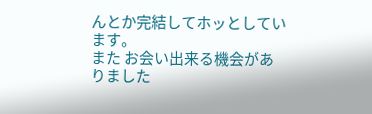んとか完結してホッとしています。
また お会い出来る機会がありました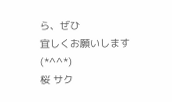ら、ぜひ
宜しくお願いします(*^^*)
桜 サク